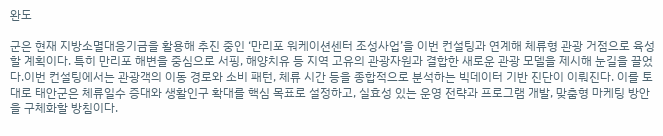완도

군은 현재 지방소멸대응기금을 활용해 추진 중인 ‘만리포 워케이션센터 조성사업’을 이번 컨설팅과 연계해 체류형 관광 거점으로 육성할 계획이다. 특히 만리포 해변을 중심으로 서핑, 해양치유 등 지역 고유의 관광자원과 결합한 새로운 관광 모델을 제시해 눈길을 끌었다.이번 컨설팅에서는 관광객의 이동 경로와 소비 패턴, 체류 시간 등을 종합적으로 분석하는 빅데이터 기반 진단이 이뤄진다. 이를 토대로 태안군은 체류일수 증대와 생활인구 확대를 핵심 목표로 설정하고, 실효성 있는 운영 전략과 프로그램 개발, 맞춤형 마케팅 방안을 구체화할 방침이다.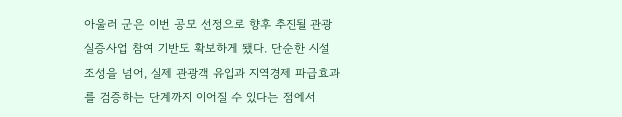아울러 군은 이번 공모 선정으로 향후 추진될 관광 실증사업 참여 기반도 확보하게 됐다. 단순한 시설 조성을 넘어, 실제 관광객 유입과 지역경제 파급효과를 검증하는 단계까지 이어질 수 있다는 점에서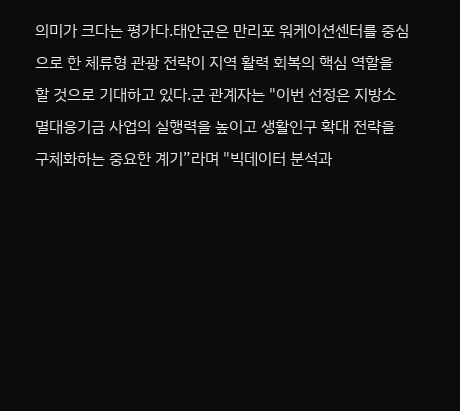의미가 크다는 평가다.태안군은 만리포 워케이션센터를 중심으로 한 체류형 관광 전략이 지역 활력 회복의 핵심 역할을 할 것으로 기대하고 있다.군 관계자는 "이번 선정은 지방소멸대응기금 사업의 실행력을 높이고 생활인구 확대 전략을 구체화하는 중요한 계기”라며 "빅데이터 분석과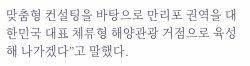맞춤형 컨설팅을 바탕으로 만리포 권역을 대한민국 대표 체류형 해양관광 거점으로 육성해 나가겠다”고 말했다.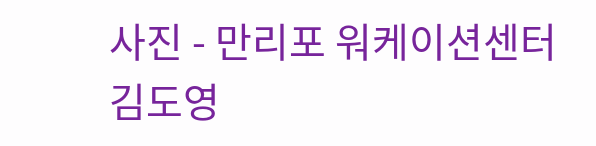사진 - 만리포 워케이션센터
김도영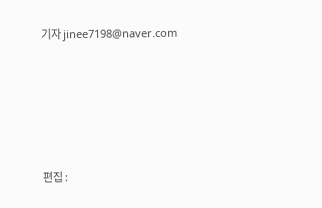기자 jinee7198@naver.com






편집 :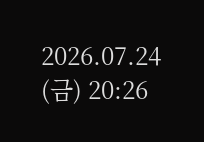2026.07.24 (금) 20:26